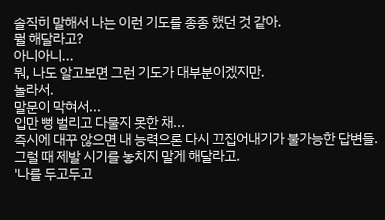솔직히 말해서 나는 이런 기도를 종종 했던 것 같아.
뭘 해달라고?
아니아니...
뭐, 나도 알고보면 그런 기도가 대부분이겠지만.
놀라서.
말문이 막혀서...
입만 뻥 벌리고 다물지 못한 채...
즉시에 대꾸 않으면 내 능력으론 다시 끄집어내기가 불가능한 답변들.
그럴 때 제발 시기를 놓치지 말게 해달라고.
'나를 두고두고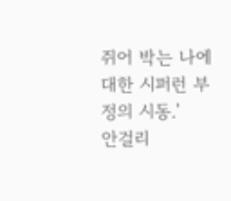쥐어 박는 나에 대한 시퍼런 부정의 시동.'
안걸리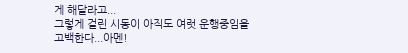게 해달라고...
그렇게 걸린 시동이 아직도 여럿 운행중임을
고백한다...아멘!